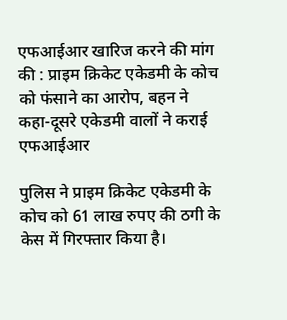एफआईआर खारिज करने की मांग की : प्राइम क्रिकेट एकेडमी के कोच को फंसाने का आरोप, बहन ने कहा-दूसरे एकेडमी वालों ने कराई एफआईआर

पुलिस ने प्राइम क्रिकेट एकेडमी के कोच को 61 लाख रुपए की ठगी के केस में गिरफ्तार किया है।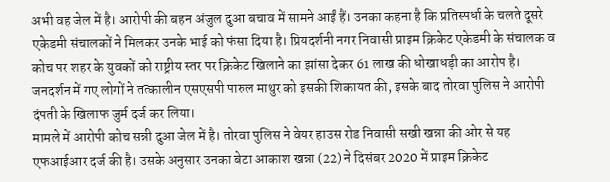अभी वह जेल में है। आरोपी की बहन अंजुल दुआ बचाव में सामने आईं हैं। उनका कहना है कि प्रतिस्पर्धा के चलते दूसरे एकेडमी संचालकों ने मिलकर उनके भाई को फंसा दिया है। प्रियदर्शनी नगर निवासी प्राइम क्रिकेट एकेडमी के संचालक व कोच पर शहर के युवकों को राष्ट्रीय स्तर पर क्रिकेट खिलाने का झांसा देकर 61 लाख की धोखाधड़ी का आरोप है। जनदर्शन में गए लोगों ने तत्कालीन एसएसपी पारुल माथुर को इसकी शिकायत की, इसके बाद तोरवा पुलिस ने आरोपी दंपती के खिलाफ जुर्म दर्ज कर लिया।
मामले में आरोपी कोच सन्नी दुआ जेल में है। तोरवा पुलिस ने वेयर हाउस रोड निवासी सखी खन्ना की ओर से यह एफआईआर दर्ज की है। उसके अनुसार उनका बेटा आकाश खन्ना (22) ने दिसंबर 2020 में प्राइम क्रिकेट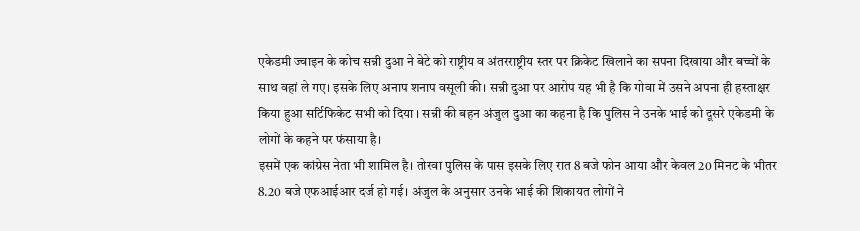एकेडमी ज्वाइन के कोच सन्नी दुआ ने बेटे को राष्ट्रीय व अंतरराष्ट्रीय स्तर पर क्रिकेट खिलाने का सपना दिखाया और बच्चों के साथ वहां ले गए। इसके लिए अनाप शनाप वसूली की। सन्नी दुआ पर आरोप यह भी है कि गोवा में उसने अपना ही हस्ताक्षर किया हुआ सर्टिफिकेट सभी को दिया । सन्नी की बहन अंजुल दुआ का कहना है कि पुलिस ने उनके भाई को दूसरे एकेडमी के लोगों के कहने पर फंसाया है।
इसमें एक कांग्रेस नेता भी शामिल है। तोरवा पुलिस के पास इसके लिए रात 8 बजे फोन आया और केवल 20 मिनट के भीतर 8.20 बजे एफआईआर दर्ज हो गई। अंजुल के अनुसार उनके भाई की शिकायत लोगों ने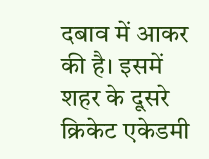दबाव में आकर की है। इसमें शहर के दूसरे क्रिकेट एकेडमी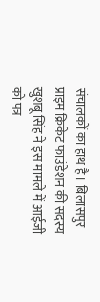संचालकों का हाथ है। बिलासपुर प्राइम क्रिकेट फाउंडेशन की सदस्य खुशबू सिंह ने इस मामले में आईजी को पत्र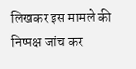लिखकर इस मामले की निष्पक्ष जांच कर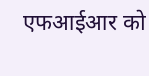एफआईआर को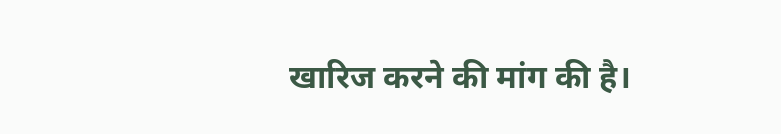खारिज करने की मांग की है।